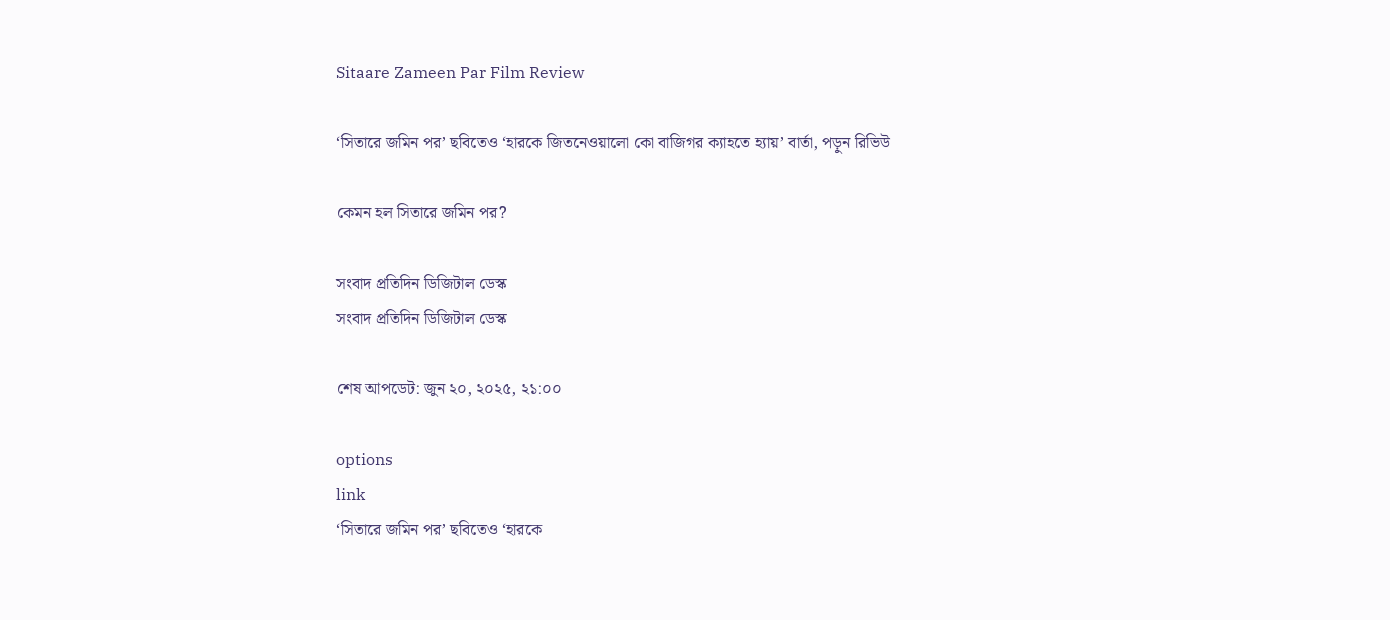Sitaare Zameen Par Film Review

‘সিতারে জমিন পর’ ছবিতেও ‘হারকে জিতনেওয়ালো কো বাজিগর ক্যাহতে হ্যায়’ বার্তা, পড়ুন রিভিউ

কেমন হল সিতারে জমিন পর?

সংবাদ প্রতিদিন ডিজিটাল ডেস্ক
সংবাদ প্রতিদিন ডিজিটাল ডেস্ক

শেষ আপডেট: জুন ২০, ২০২৫, ২১:০০

options
link
‘সিতারে জমিন পর’ ছবিতেও ‘হারকে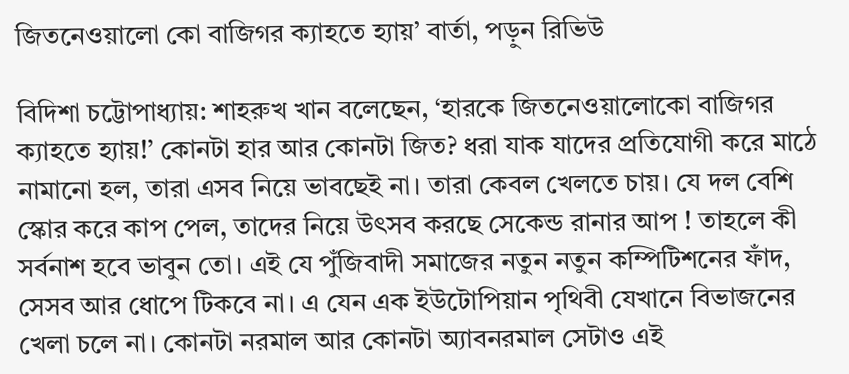জিতনেওয়ালো কো বাজিগর ক্যাহতে হ্যায়’ বার্তা, পড়ুন রিভিউ

বিদিশা চট্টোপাধ্যায়: শাহরুখ খান বলেছেন, ‘হারকে জিতনেওয়ালোকো বাজিগর ক্যাহতে হ্যায়!’ কোনটা হার আর কোনটা জিত? ধরা যাক যাদের প্রতিযোগী করে মাঠে নামানো হল, তারা এসব নিয়ে ভাবছেই না। তারা কেবল খেলতে চায়। যে দল বেশি স্কোর করে কাপ পেল, তাদের নিয়ে উৎসব করছে সেকেন্ড রানার আপ ! তাহলে কী সর্বনাশ হবে ভাবুন তো। এই যে পুঁজিবাদী সমাজের নতুন নতুন কম্পিটিশনের ফাঁদ, সেসব আর ধোপে টিকবে না। এ যেন এক ইউটোপিয়ান পৃথিবী যেখানে বিভাজনের খেলা চলে না। কোনটা নরমাল আর কোনটা অ্যাবনরমাল সেটাও এই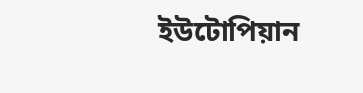ইউটোপিয়ান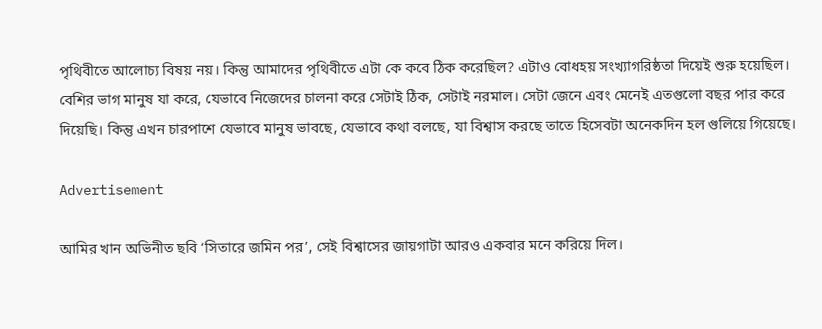পৃথিবীতে আলোচ্য বিষয় নয়। কিন্তু আমাদের পৃথিবীতে এটা কে কবে ঠিক করেছিল? এটাও বোধহয় সংখ্যাগরিষ্ঠতা দিয়েই শুরু হয়েছিল। বেশির ভাগ মানুষ যা করে, যেভাবে নিজেদের চালনা করে সেটাই ঠিক, সেটাই নরমাল। সেটা জেনে এবং মেনেই এতগুলো বছর পার করে দিয়েছি। কিন্তু এখন চারপাশে যেভাবে মানুষ ভাবছে, যেভাবে কথা বলছে, যা বিশ্বাস করছে তাতে হিসেবটা অনেকদিন হল গুলিয়ে গিয়েছে।

Advertisement

আমির খান অভিনীত ছবি ‘সিতারে জমিন পর’, সেই বিশ্বাসের জায়গাটা আরও একবার মনে করিয়ে দিল।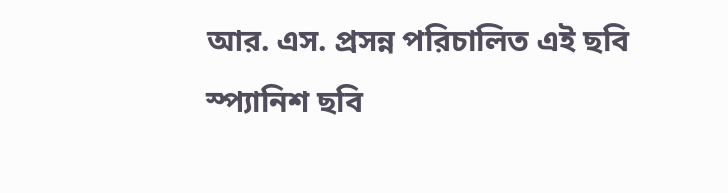আর. এস. প্রসন্ন পরিচালিত এই ছবি স্প্যানিশ ছবি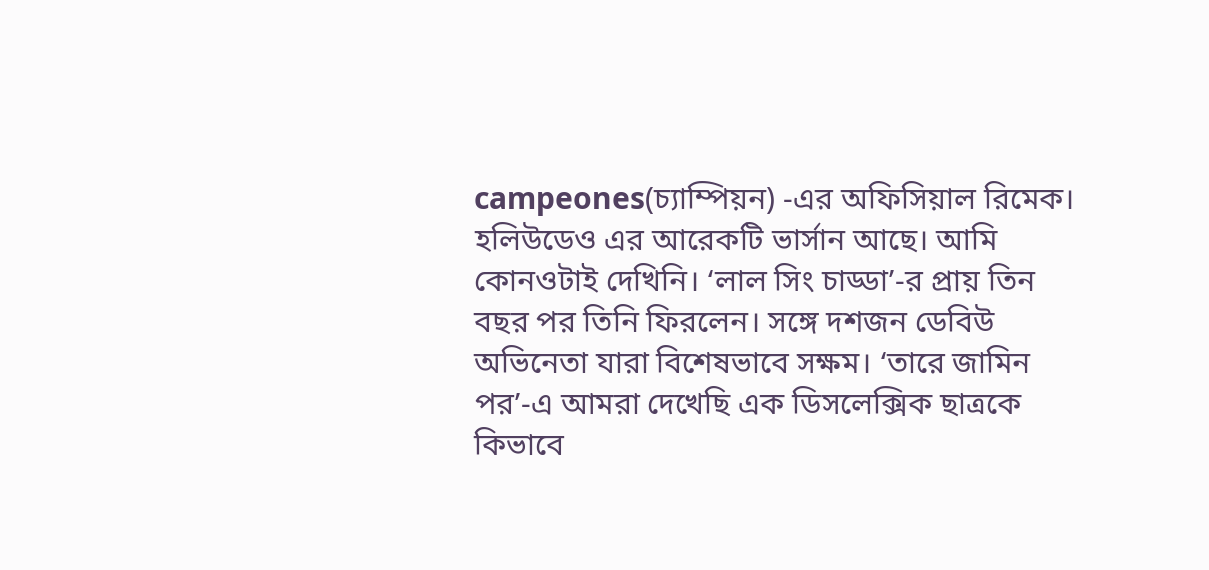campeones(চ্যাম্পিয়ন) -এর অফিসিয়াল রিমেক। হলিউডেও এর আরেকটি ভার্সান আছে। আমি কোনওটাই দেখিনি। ‘লাল সিং চাড্ডা’-র প্রায় তিন বছর পর তিনি ফিরলেন। সঙ্গে দশজন ডেবিউ অভিনেতা যারা বিশেষভাবে সক্ষম। ‘তারে জামিন পর’-এ আমরা দেখেছি এক ডিসলেক্সিক ছাত্রকে কিভাবে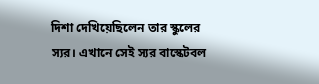দিশা দেখিয়েছিলেন তার স্কুলের স্যর। এখানে সেই স্যর বাস্কেটবল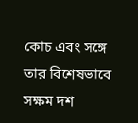কোচ এবং সঙ্গে তার বিশেষভাবে সক্ষম দশ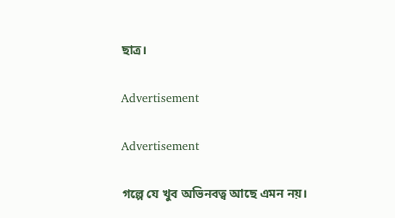ছাত্র।

Advertisement

Advertisement

গল্পে যে খুব অভিনবত্ব আছে এমন নয়।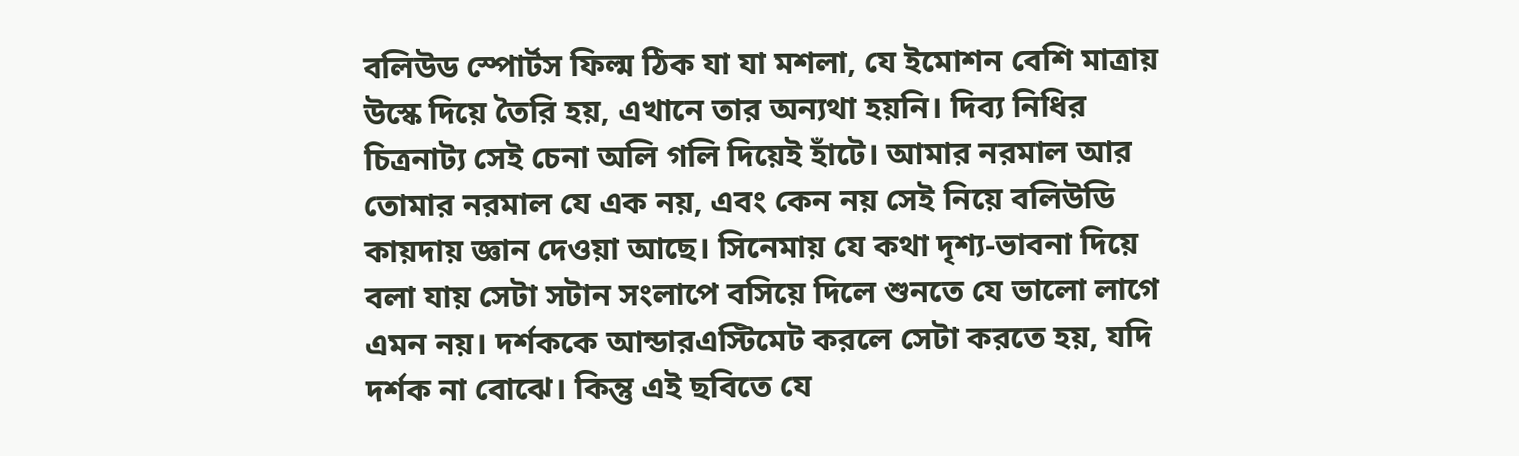বলিউড স্পোর্টস ফিল্ম ঠিক যা যা মশলা, যে ইমোশন বেশি মাত্রায় উস্কে দিয়ে তৈরি হয়, এখানে তার অন্যথা হয়নি। দিব্য নিধির চিত্রনাট্য সেই চেনা অলি গলি দিয়েই হাঁটে। আমার নরমাল আর তোমার নরমাল যে এক নয়, এবং কেন নয় সেই নিয়ে বলিউডি কায়দায় জ্ঞান দেওয়া আছে। সিনেমায় যে কথা দৃশ্য-ভাবনা দিয়ে বলা যায় সেটা সটান সংলাপে বসিয়ে দিলে শুনতে যে ভালো লাগে এমন নয়। দর্শককে আন্ডারএস্টিমেট করলে সেটা করতে হয়, যদি দর্শক না বোঝে। কিন্তু এই ছবিতে যে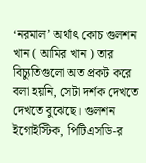‘নরমাল’ অর্থাৎ কোচ গুলশন খান ( আমির খান ) তার বিচ্যুতিগুলো অত প্রকট করে বলা হয়নি, সেটা দর্শক দেখতে দেখতে বুঝেছে। গুলশন ইগোইস্টিক, পিটিএসডি-র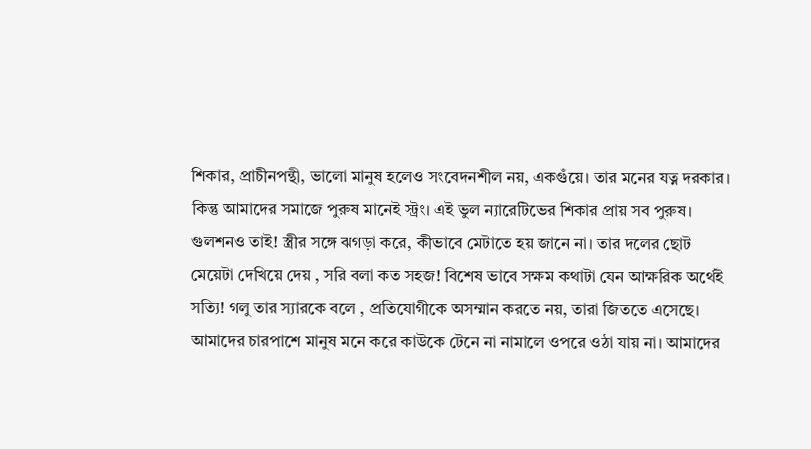শিকার, প্রাচীনপন্থী, ভালো মানুষ হলেও সংবেদনশীল নয়, একগুঁয়ে। তার মনের যত্ন দরকার। কিন্তু আমাদের সমাজে পুরুষ মানেই স্ট্রং। এই ভুল ন্যারেটিভের শিকার প্রায় সব পুরুষ। গুলশনও তাই! স্ত্রীর সঙ্গে ঝগড়া করে, কীভাবে মেটাতে হয় জানে না। তার দলের ছোট মেয়েটা দেখিয়ে দেয় , সরি বলা কত সহজ! বিশেষ ভাবে সক্ষম কথাটা যেন আক্ষরিক অর্থেই সত্যি! গলু তার স্যারকে বলে , প্রতিযোগীকে অসম্মান করতে নয়, তারা জিততে এসেছে। আমাদের চারপাশে মানুষ মনে করে কাউকে টেনে না নামালে ওপরে ওঠা যায় না। আমাদের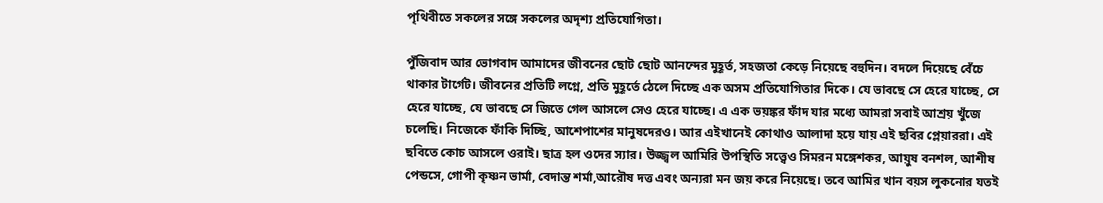পৃথিবীতে সকলের সঙ্গে সকলের অদৃশ্য প্রতিযোগিতা।

পুঁজিবাদ আর ভোগবাদ আমাদের জীবনের ছোট ছোট আনন্দের মুহূর্ত, সহজতা কেড়ে নিয়েছে বহুদিন। বদলে দিয়েছে বেঁচে থাকার টার্গেট। জীবনের প্রতিটি লগ্নে, প্রতি মুহূর্তে ঠেলে দিচ্ছে এক অসম প্রতিযোগিতার দিকে। যে ভাবছে সে হেরে যাচ্ছে, সে হেরে যাচ্ছে, যে ভাবছে সে জিতে গেল আসলে সেও হেরে যাচ্ছে। এ এক ভয়ঙ্কর ফাঁদ যার মধ্যে আমরা সবাই আশ্রয় খুঁজে চলেছি। নিজেকে ফাঁকি দিচ্ছি, আশেপাশের মানুষদেরও। আর এইখানেই কোথাও আলাদা হয়ে যায় এই ছবির প্লেয়াররা। এই ছবিতে কোচ আসলে ওরাই। ছাত্র হল ওদের স্যার। উজ্জ্বল আমিরি উপস্থিতি সত্ত্বেও সিমরন মঙ্গেশকর, আয়ুষ বনশল, আশীষ পেন্ডসে, গোপী কৃষ্ণন ভার্মা, বেদান্ত শর্মা,আরৌষ দত্ত এবং অন্যরা মন জয় করে নিয়েছে। তবে আমির খান বয়স লুকনোর যতই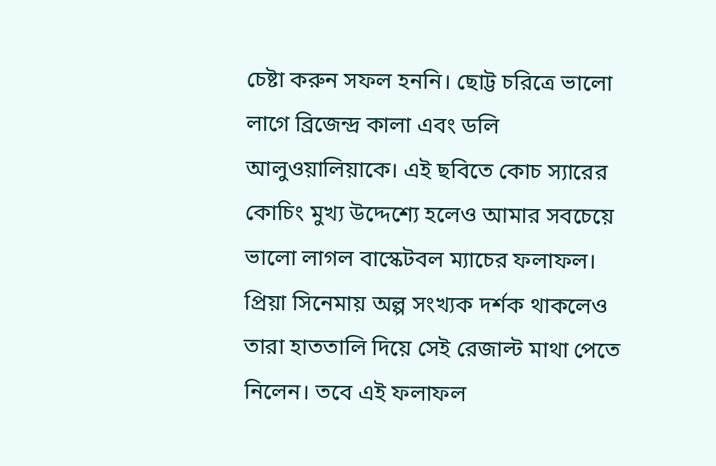চেষ্টা করুন সফল হননি। ছোট্ট চরিত্রে ভালো লাগে ব্রিজেন্দ্র কালা এবং ডলি আলুওয়ালিয়াকে। এই ছবিতে কোচ স্যারের কোচিং মুখ্য উদ্দেশ্যে হলেও আমার সবচেয়ে ভালো লাগল বাস্কেটবল ম্যাচের ফলাফল। প্রিয়া সিনেমায় অল্প সংখ্যক দর্শক থাকলেও তারা হাততালি দিয়ে সেই রেজাল্ট মাথা পেতে নিলেন। তবে এই ফলাফল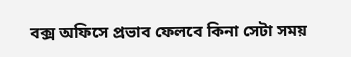বক্স অফিসে প্রভাব ফেলবে কিনা সেটা সময়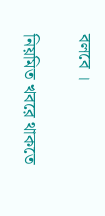বলবে ।

নিয়মিত খবরে থাকতে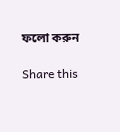ফলো করুন

Share this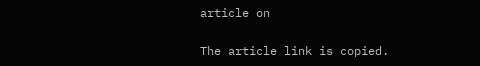article on

The article link is copied.